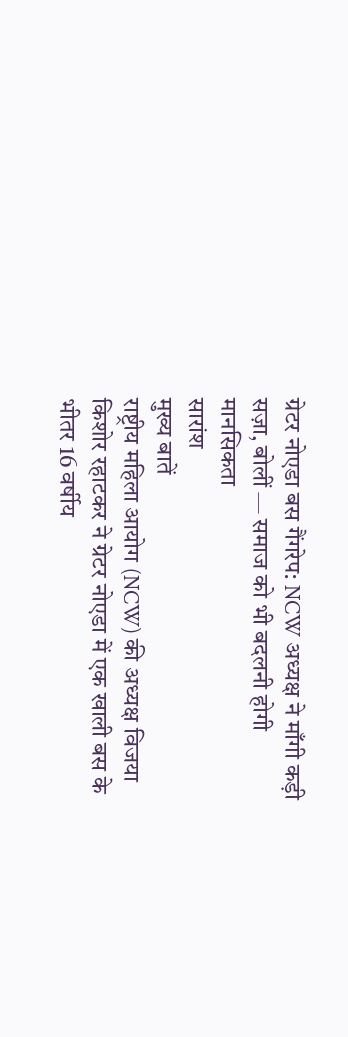ग्रेटर नोएडा बस गैंगरेप: NCW अध्यक्ष ने माँगी कड़ी सज़ा, बोलीं — समाज को भी बदलनी होगी मानसिकता
सारांश
मुख्य बातें
राष्ट्रीय महिला आयोग (NCW) की अध्यक्ष विजया किशोर रहाटकर ने ग्रेटर नोएडा में एक खाली बस के भीतर 16 वर्षीय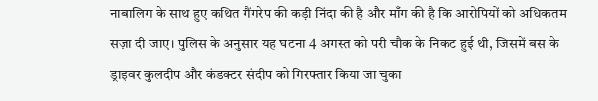नाबालिग के साथ हुए कथित गैंगरेप की कड़ी निंदा की है और माँग की है कि आरोपियों को अधिकतम सज़ा दी जाए। पुलिस के अनुसार यह घटना 4 अगस्त को परी चौक के निकट हुई थी, जिसमें बस के ड्राइवर कुलदीप और कंडक्टर संदीप को गिरफ्तार किया जा चुका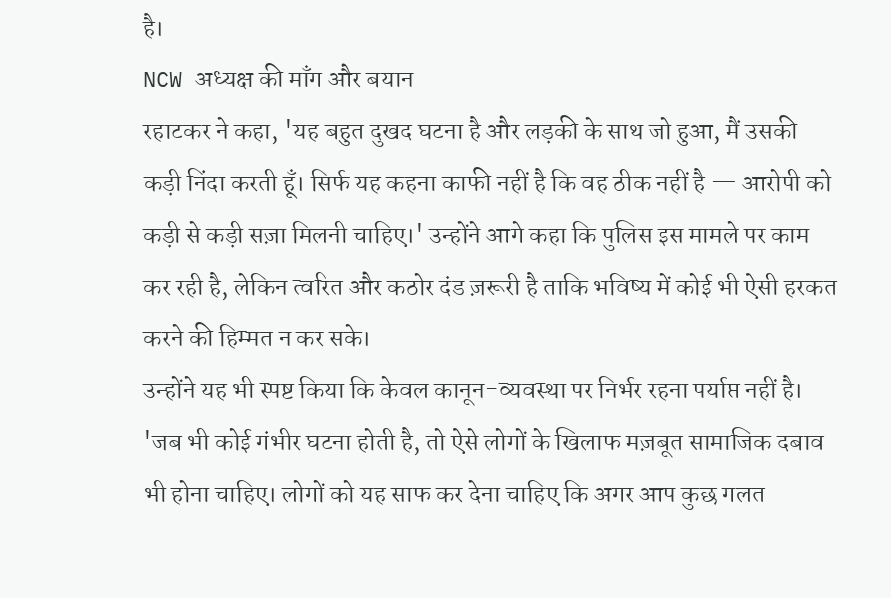है।
NCW अध्यक्ष की माँग और बयान
रहाटकर ने कहा, 'यह बहुत दुखद घटना है और लड़की के साथ जो हुआ, मैं उसकी कड़ी निंदा करती हूँ। सिर्फ यह कहना काफी नहीं है कि वह ठीक नहीं है — आरोपी को कड़ी से कड़ी सज़ा मिलनी चाहिए।' उन्होंने आगे कहा कि पुलिस इस मामले पर काम कर रही है, लेकिन त्वरित और कठोर दंड ज़रूरी है ताकि भविष्य में कोई भी ऐसी हरकत करने की हिम्मत न कर सके।
उन्होंने यह भी स्पष्ट किया कि केवल कानून-व्यवस्था पर निर्भर रहना पर्याप्त नहीं है। 'जब भी कोई गंभीर घटना होती है, तो ऐसे लोगों के खिलाफ मज़बूत सामाजिक दबाव भी होना चाहिए। लोगों को यह साफ कर देना चाहिए कि अगर आप कुछ गलत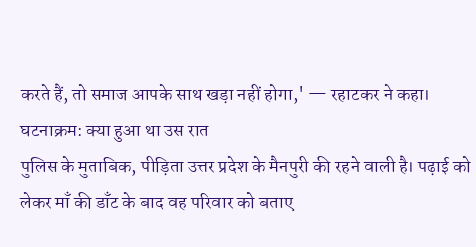करते हैं, तो समाज आपके साथ खड़ा नहीं होगा,' — रहाटकर ने कहा।
घटनाक्रम: क्या हुआ था उस रात
पुलिस के मुताबिक, पीड़िता उत्तर प्रदेश के मैनपुरी की रहने वाली है। पढ़ाई को लेकर माँ की डाँट के बाद वह परिवार को बताए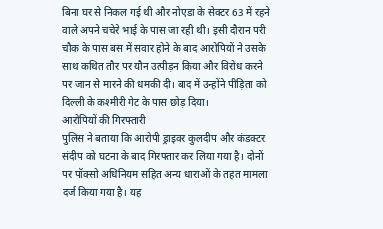बिना घर से निकल गई थी और नोएडा के सेक्टर 63 में रहने वाले अपने चचेरे भाई के पास जा रही थी। इसी दौरान परी चौक के पास बस में सवार होने के बाद आरोपियों ने उसके साथ कथित तौर पर यौन उत्पीड़न किया और विरोध करने पर जान से मारने की धमकी दी। बाद में उन्होंने पीड़िता को दिल्ली के कश्मीरी गेट के पास छोड़ दिया।
आरोपियों की गिरफ्तारी
पुलिस ने बताया कि आरोपी ड्राइवर कुलदीप और कंडक्टर संदीप को घटना के बाद गिरफ्तार कर लिया गया है। दोनों पर पॉक्सो अधिनियम सहित अन्य धाराओं के तहत मामला दर्ज किया गया है। यह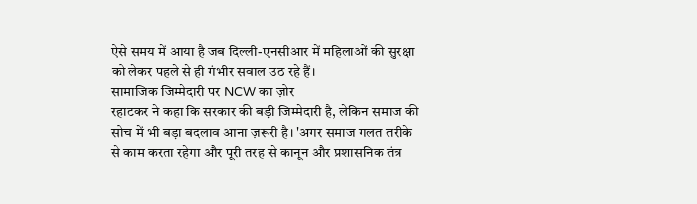ऐसे समय में आया है जब दिल्ली-एनसीआर में महिलाओं की सुरक्षा को लेकर पहले से ही गंभीर सवाल उठ रहे हैं।
सामाजिक जिम्मेदारी पर NCW का ज़ोर
रहाटकर ने कहा कि सरकार की बड़ी जिम्मेदारी है, लेकिन समाज की सोच में भी बड़ा बदलाव आना ज़रूरी है। 'अगर समाज गलत तरीके से काम करता रहेगा और पूरी तरह से कानून और प्रशासनिक तंत्र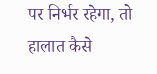पर निर्भर रहेगा, तो हालात कैसे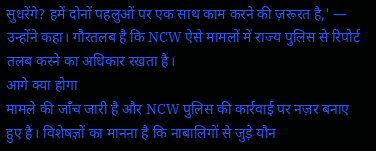सुधरेंगे? हमें दोनों पहलुओं पर एक साथ काम करने की ज़रूरत है,' — उन्होंने कहा। गौरतलब है कि NCW ऐसे मामलों में राज्य पुलिस से रिपोर्ट तलब करने का अधिकार रखता है।
आगे क्या होगा
मामले की जाँच जारी है और NCW पुलिस की कार्रवाई पर नज़र बनाए हुए है। विशेषज्ञों का मानना है कि नाबालिगों से जुड़े यौन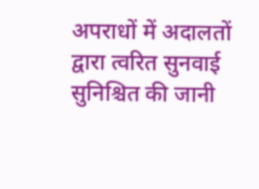अपराधों में अदालतों द्वारा त्वरित सुनवाई सुनिश्चित की जानी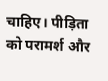चाहिए। पीड़िता को परामर्श और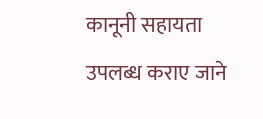कानूनी सहायता उपलब्ध कराए जाने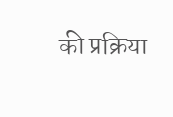की प्रक्रिया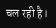चल रही है।